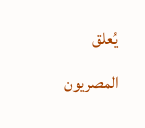يُعلق المصريون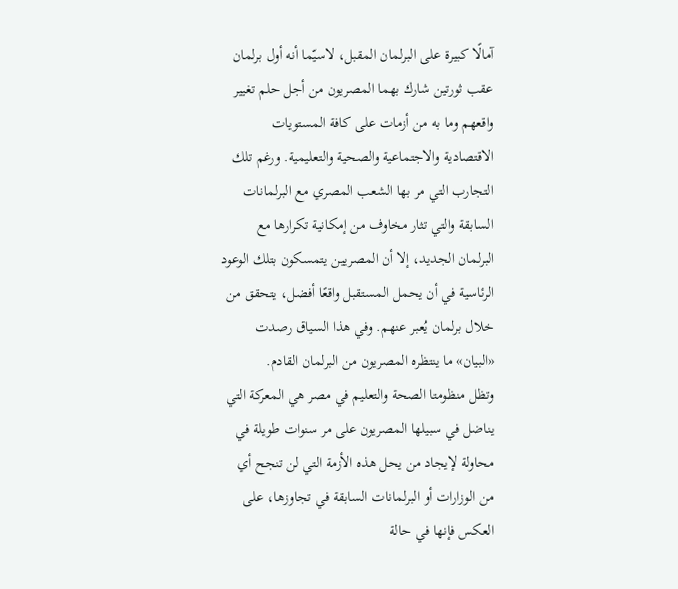آمالًا كبيرة على البرلمان المقبل، لاسيّما أنه أول برلمان عقب ثورتين شارك بهما المصريون من أجل حلم تغيير واقعهم وما به من أزمات على كافة المستويات الاقتصادية والاجتماعية والصحية والتعليمية. ورغم تلك التجارب التي مر بها الشعب المصري مع البرلمانات السابقة والتي تثار مخاوف من إمكانية تكرارها مع البرلمان الجديد، إلا أن المصريين يتمسكون بتلك الوعود الرئاسية في أن يحمل المستقبل واقعًا أفضل، يتحقق من خلال برلمان يُعبر عنهم. وفي هذا السياق رصدت «البيان» ما ينتظره المصريون من البرلمان القادم.
وتظل منظومتا الصحة والتعليم في مصر هي المعركة التي يناضل في سبيلها المصريون على مر سنوات طويلة في محاولة لإيجاد من يحل هذه الأزمة التي لن تنجح أي من الوزارات أو البرلمانات السابقة في تجاوزها، على العكس فإنها في حالة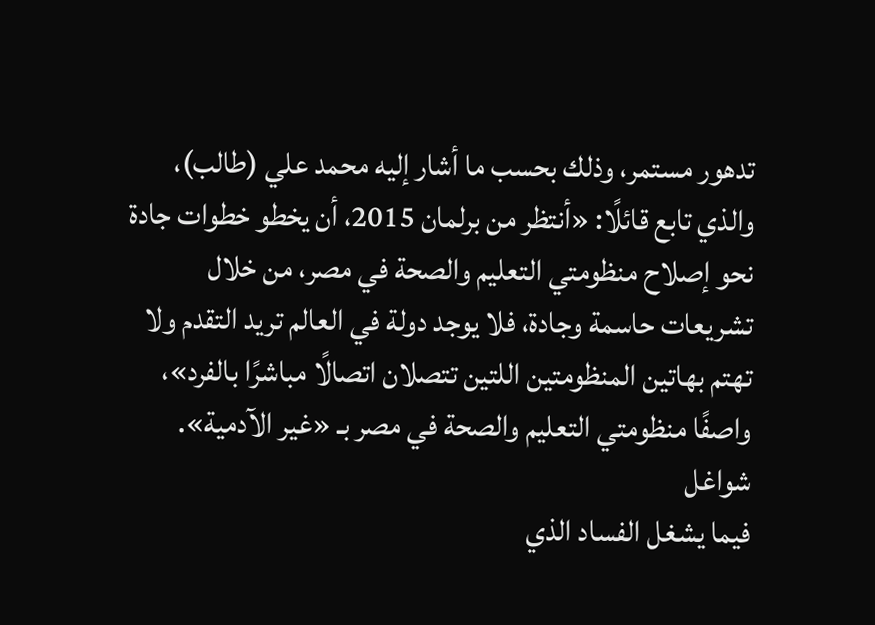تدهور مستمر، وذلك بحسب ما أشار إليه محمد علي (طالب)، والذي تابع قائلًا: «أنتظر من برلمان 2015، أن يخطو خطوات جادة نحو إصلاح منظومتي التعليم والصحة في مصر، من خلال تشريعات حاسمة وجادة، فلا يوجد دولة في العالم تريد التقدم ولا تهتم بهاتين المنظومتين اللتين تتصلان اتصالًا مباشرًا بالفرد»، واصفًا منظومتي التعليم والصحة في مصر بـ «غير الآدمية».
شواغل
فيما يشغل الفساد الذي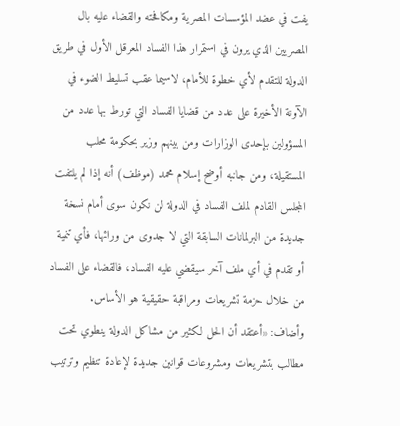يفت في عضد المؤسسات المصرية ومكافحته والقضاء عليه بال المصريين الذي يرون في استمرار هذا الفساد المعرقل الأول في طريق الدولة للتقدم لأي خطوة للأمام، لاسيما عقب تسليط الضوء في الآونة الأخيرة على عدد من قضايا الفساد التي تورط بها عدد من المسؤولين بإحدى الوزارات ومن بينهم وزير بحكومة محلب المستقيلة، ومن جانبه أوضح إسلام محمد (موظف) أنه إذا لم يلتفت المجلس القادم لملف الفساد في الدولة لن نكون سوى أمام نسخة جديدة من البرلمانات السابقة التي لا جدوى من ورائها، فأي تنمية أو تقدم في أي ملف آخر سيقضي عليه الفساد، فالقضاء على الفساد من خلال حزمة تشريعات ومراقبة حقيقية هو الأساس.
وأضاف: «أعتقد أن الحل لكثير من مشاكل الدولة ينطوي تحت مطالب بتشريعات ومشروعات قوانين جديدة لإعادة تنظيم وترتيب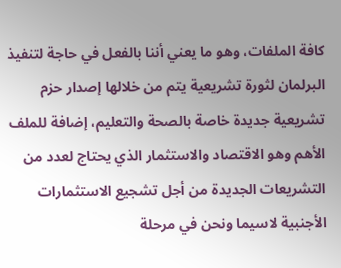كافة الملفات، وهو ما يعني أننا بالفعل في حاجة لتنفيذ البرلمان لثورة تشريعية يتم من خلالها إصدار حزم تشريعية جديدة خاصة بالصحة والتعليم، إضافة للملف الأهم وهو الاقتصاد والاستثمار الذي يحتاج لعدد من التشريعات الجديدة من أجل تشجيع الاستثمارات الأجنبية لاسيما ونحن في مرحلة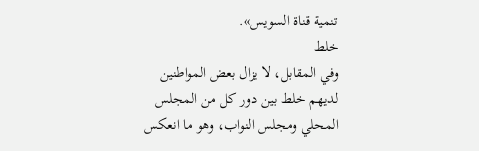تنمية قناة السويس».
خلط
وفي المقابل، لا يزال بعض المواطنين لديهم خلط بين دور كل من المجلس المحلي ومجلس النواب، وهو ما انعكس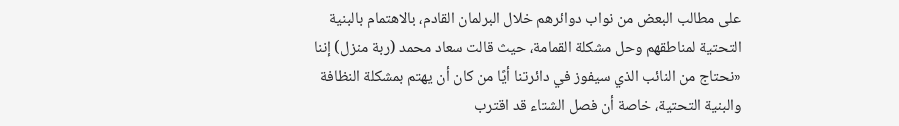على مطالب البعض من نواب دوائرهم خلال البرلمان القادم، بالاهتمام بالبنية التحتية لمناطقهم وحل مشكلة القمامة، حيث قالت سعاد محمد (ربة منزل) إننا «نحتاج من النائب الذي سيفوز في دائرتنا أيًا من كان أن يهتم بمشكلة النظافة والبنية التحتية، خاصة أن فصل الشتاء قد اقترب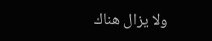ولا يزال هناك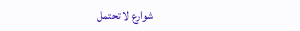شوارع لا تحتمل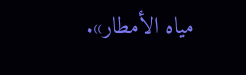مياه الأمطار».